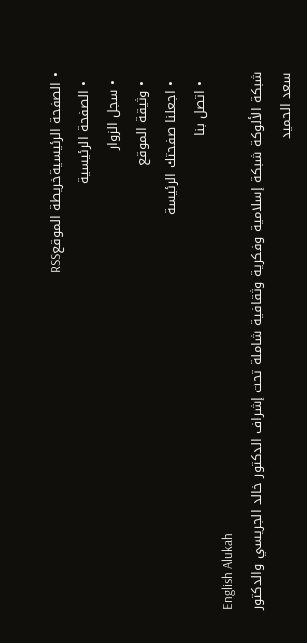• الصفحة الرئيسيةخريطة الموقعRSS
  • الصفحة الرئيسية
  • سجل الزوار
  • وثيقة الموقع
  • اجعلنا صفحتك الرئيسة
  • اتصل بنا
English Alukah
شبكة الألوكة شبكة إسلامية وفكرية وثقافية شاملة تحت إشراف الدكتور خالد الجريسي والدكتور سعد الحميد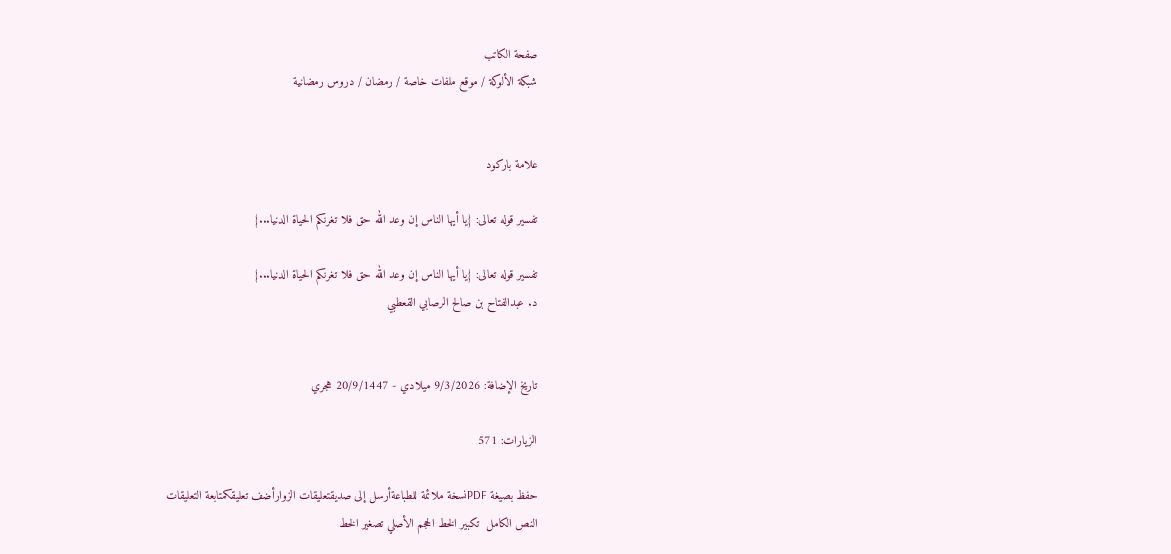صفحة الكاتب
شبكة الألوكة / موقع ملفات خاصة / رمضان / دروس رمضانية


علامة باركود

تفسير قوله تعالى: {يا أيها الناس إن وعد الله حق فلا تغرنكم الحياة الدنيا...}

تفسير قوله تعالى: {يا أيها الناس إن وعد الله حق فلا تغرنكم الحياة الدنيا...}
د. عبدالفتاح بن صالح الرصابي القعطبي


تاريخ الإضافة: 9/3/2026 ميلادي - 20/9/1447 هجري

الزيارات: 571

حفظ بصيغة PDFنسخة ملائمة للطباعةأرسل إلى صديقتعليقات الزوارأضف تعليقكمتابعة التعليقات
النص الكامل  تكبير الخط الحجم الأصلي تصغير الخط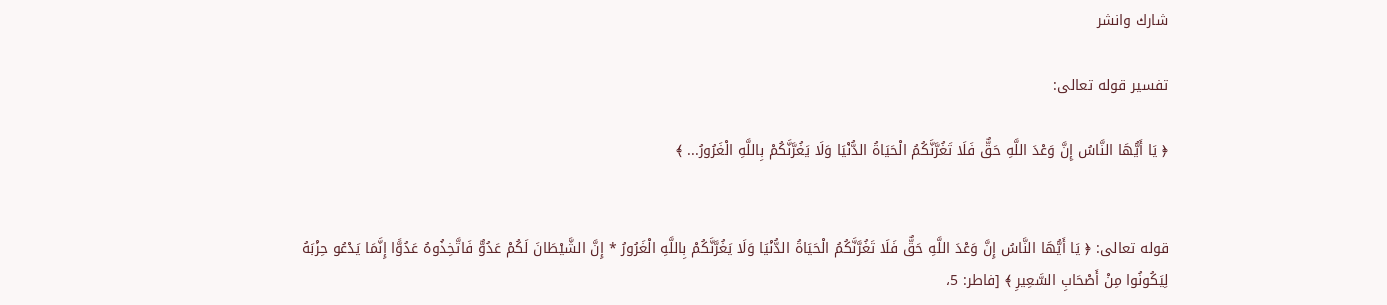شارك وانشر

تفسير قوله تعالى:

﴿ يَا أَيُّهَا النَّاسُ إِنَّ وَعْدَ اللَّهِ حَقٌّ فَلَا تَغُرَّنَّكُمُ الْحَيَاةُ الدُّنْيَا وَلَا يَغُرَّنَّكُمْ بِاللَّهِ الْغَرُورُ... ﴾


قوله تعالى: ﴿ يَا أَيُّهَا النَّاسُ إِنَّ وَعْدَ اللَّهِ حَقٌّ فَلَا تَغُرَّنَّكُمُ الْحَيَاةُ الدُّنْيَا وَلَا يَغُرَّنَّكُمْ بِاللَّهِ الْغَرُورُ * إِنَّ الشَّيْطَانَ لَكُمْ عَدُوٌّ فَاتَّخِذُوهُ عَدُوًّا إِنَّمَا يَدْعُو حِزْبَهُ لِيَكُونُوا مِنْ أَصْحَابِ السَّعِيرِ ﴾ [فاطر: 5،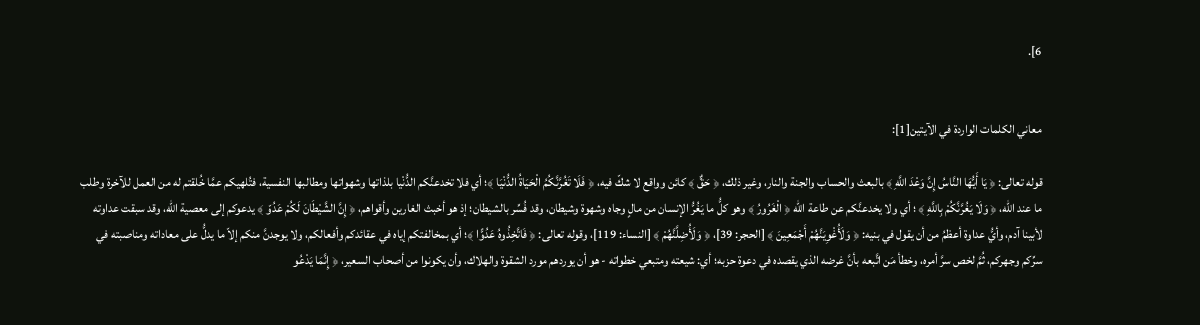6].


معاني الكلمات الواردة في الآيتين[1]:

قوله تعالى: ﴿ يَا أَيُّهَا النَّاسُ إِنَّ وَعْدَ اللَّهِ ﴾ بالبعث والحساب والجنة والنار، وغير ذلك، ﴿ حَقٌّ ﴾ كائن وواقع لا شكّ فيه، ﴿ فَلَا تَغُرَّنَّكُمُ الْحَيَاةُ الدُّنْيَا ﴾؛ أي فلا تخدعنَّكم الدُّنْيا بلذاتها وشهواتها ومطالبها النفسية، فتُلهيكم عمَّا خُلقتم له من العمل للآخرة وطلب ما عند الله، ﴿ وَلَا يَغُرَّنَّكُمْ بِاللَّهِ ﴾ ؛ أي ولا يخدعنَّكم عن طاعة الله ﴿ الْغَرُورُ ﴾ وهو كلُّ ما يَغُرُّ الإنسان من مالٍ وجاه وشهوة وشيطان، وقد فُسِّر بالشيطان؛ إذ هو أخبث الغارين وأقواهم، ﴿ إِنَّ الشَّيْطَانَ لَكُمْ عَدُوّ ﴾ يدعوكم إلى معصية الله، وقد سبقت عداوته لأبينا آدم، وأيُّ عداوة أعظمُ من أن يقول في بنيه: ﴿ وَلَأُغْوِيَنَّهُمْ أَجْمَعِينَ ﴾ [الحجر: 39]، ﴿ وَلَأُضِلَّنَّهُمْ ﴾ [النساء: 119]، وقوله تعالى: ﴿ فَاتَّخِذُوهُ عَدُوًّا ﴾؛ أي بمخالفتكم إياه في عقائدكم وأفعالكم، ولا يوجدنَّ منكم إلاّ ما يدلُّ على معاداته ومناصبته في سرِّكم وجهركم، ثُمَّ لخص سرَّ أمره، وخطأ مَن اتَّبعه بأنَّ غرضه الذي يقصده في دعوة حزبه؛ أي: شيعته ومتبعي خطواته - هو أن يوردهم مورد الشقوة والهلاك، وأن يكونوا من أصحاب السعير، ﴿ إِنَّمَا يَدْعُو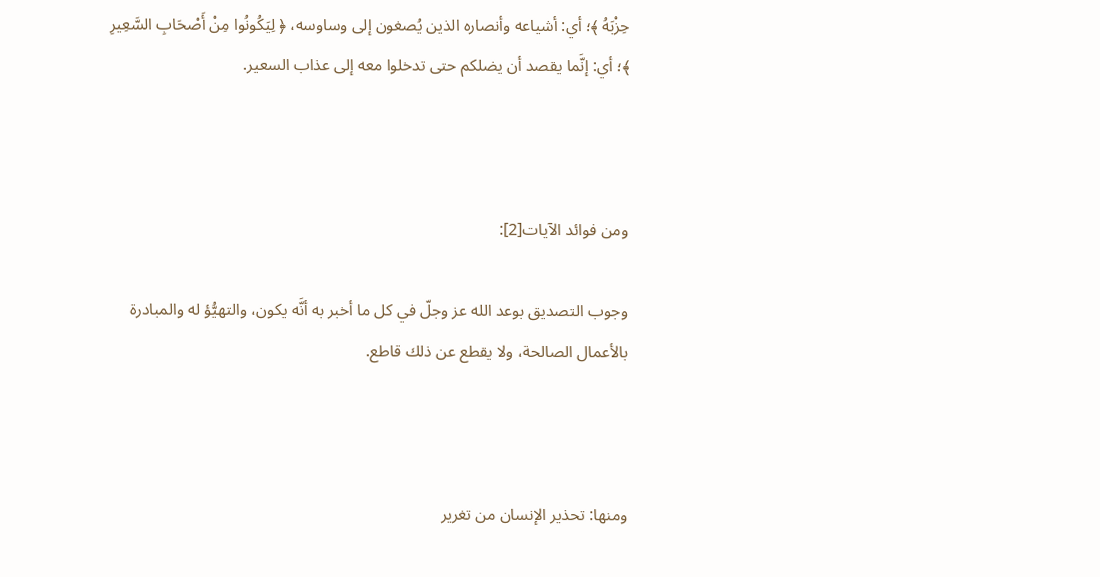حِزْبَهُ ﴾؛ أي: أشياعه وأنصاره الذين يُصغون إلى وساوسه، ﴿ لِيَكُونُوا مِنْ أَصْحَابِ السَّعِيرِ ﴾؛ أي: إنَّما يقصد أن يضلكم حتى تدخلوا معه إلى عذاب السعير.



ومن فوائد الآيات[2]:

وجوب التصديق بوعد الله عز وجلّ في كل ما أخبر به أنَّه يكون، والتهيُّؤ له والمبادرة بالأعمال الصالحة، ولا يقطع عن ذلك قاطع.



ومنها: تحذير الإنسان من تغرير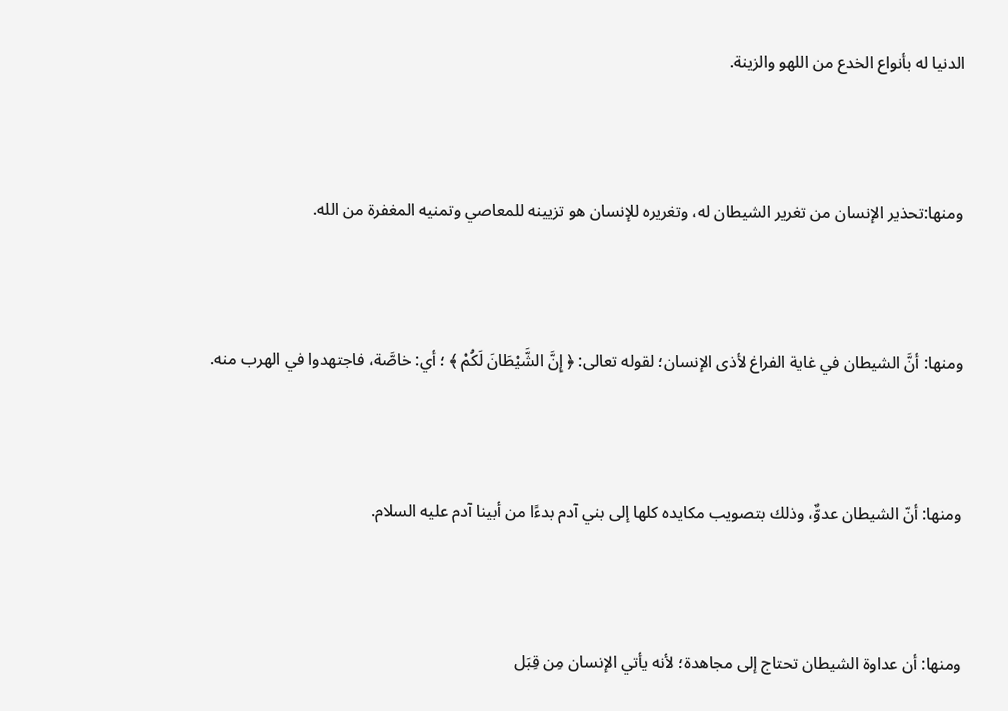الدنيا له بأنواع الخدع من اللهو والزينة.



ومنها:تحذير الإنسان من تغرير الشيطان له، وتغريره للإنسان هو تزيينه للمعاصي وتمنيه المغفرة من الله.



ومنها: أنَّ الشيطان في غاية الفراغ لأذى الإنسان؛ لقوله تعالى: ﴿ إِنَّ الشَّيْطَانَ لَكُمْ ﴾ ؛ أي: خاصَّة، فاجتهدوا في الهرب منه.



ومنها: أنّ الشيطان عدوٌّ، وذلك بتصويب مكايده كلها إلى بني آدم بدءًا من أبينا آدم عليه السلام.



ومنها: أن عداوة الشيطان تحتاج إلى مجاهدة؛ لأنه يأتي الإنسان مِن قِبَل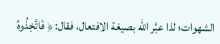الشهوات؛ لذا عبَّر الله بصيغة الافتعال، فقال: ﴿ فَاتَّخِذُوهُ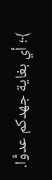﴾؛ أي بغاية جهدكم عدوًّا.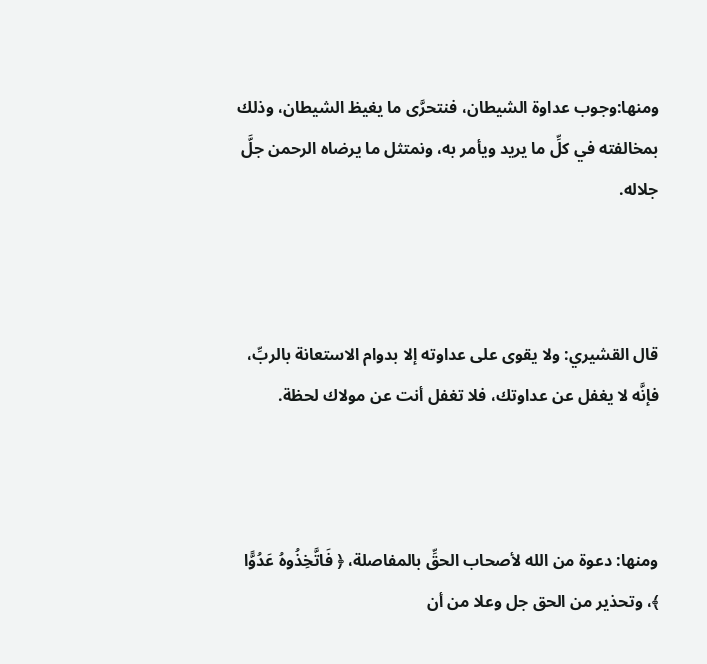ومنها:وجوب عداوة الشيطان، فنتحرَّى ما يغيظ الشيطان، وذلك بمخالفته في كلِّ ما يريد ويأمر به، ونمتثل ما يرضاه الرحمن جلَّ جلاله.



قال القشيري: ولا يقوى على عداوته إلا بدوام الاستعانة بالربِّ، فإنَّه لا يغفل عن عداوتك، فلا تغفل أنت عن مولاك لحظة.



ومنها: دعوة من الله لأصحاب الحقِّ بالمفاصلة، ﴿ فَاتَّخِذُوهُ عَدُوًّا ﴾، وتحذير من الحق جل وعلا من أن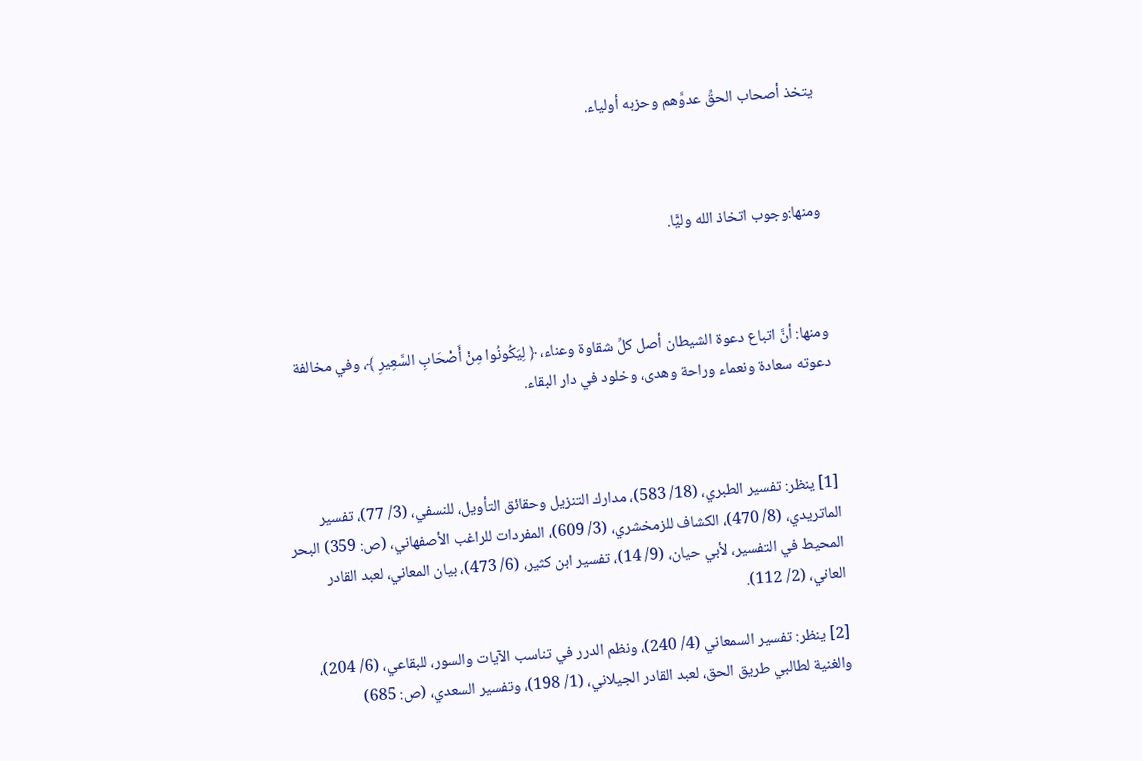يتخذ أصحاب الحقِّ عدوَّهم وحزبه أولياء.



ومنها:وجوب اتخاذ الله وليًّا.



ومنها: أنَّ اتباع دعوة الشيطان أصل كلِّ شقاوة وعناء، ﴿ لِيَكُونُوا مِنْ أَصْحَابِ السَّعِيرِ ﴾، وفي مخالفة دعوته سعادة ونعماء وراحة وهدى، وخلود في دار البقاء.



[1] ينظر: تفسير الطبري، (18/ 583)، مدارك التنزيل وحقائق التأويل، للنسفي، (3/ 77)، تفسير الماتريدي، (8/ 470)، الكشاف للزمخشري، (3/ 609)، المفردات للراغب الأصفهاني، (ص: 359) البحر المحيط في التفسير، لأبي حيان، (9/ 14)، تفسير ابن كثير، (6/ 473)، بيان المعاني، لعبد القادر العاني، (2/ 112).

[2] ينظر: تفسير السمعاني (4/ 240)، ونظم الدرر في تناسب الآيات والسور، للبقاعي، (6/ 204)، والغنية لطالبي طريق الحق، لعبد القادر الجيلاني، (1/ 198)، وتفسير السعدي، (ص: 685)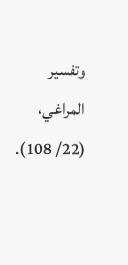وتفسير المراغي، (22/ 108).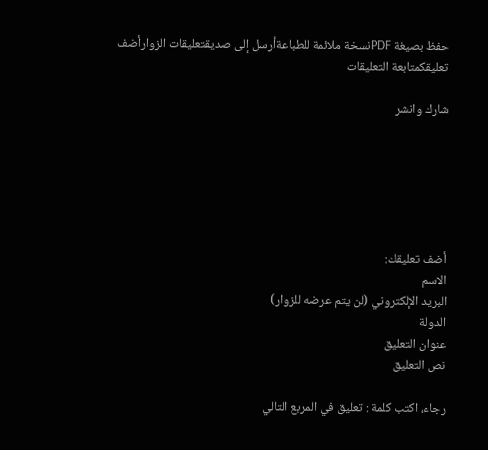حفظ بصيغة PDFنسخة ملائمة للطباعةأرسل إلى صديقتعليقات الزوارأضف تعليقكمتابعة التعليقات

شارك وانشر






أضف تعليقك:
الاسم
البريد الإلكتروني (لن يتم عرضه للزوار)
الدولة
عنوان التعليق
نص التعليق

رجاء، اكتب كلمة : تعليق في المربع التالي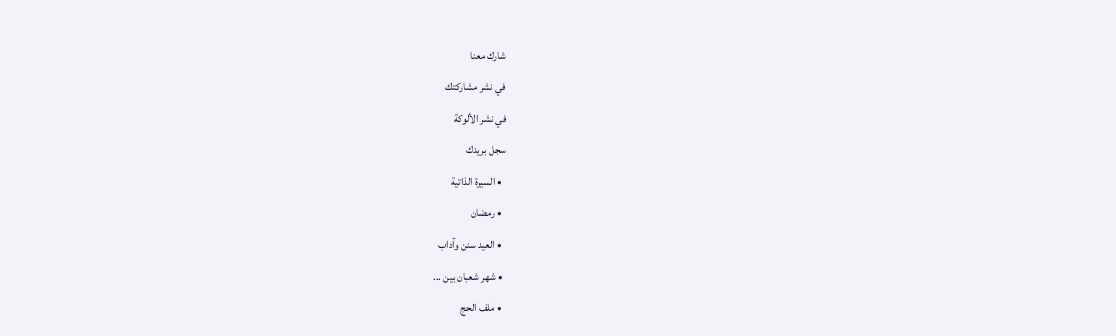شارك معنا
في نشر مشاركتك
في نشر الألوكة
سجل بريدك
  • السيرة الذاتية
  • رمضان
  • العيد سنن وآداب
  • شهر شعبان بين ...
  • ملف الحج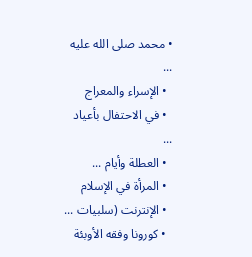• محمد صلى الله عليه ...
  • الإسراء والمعراج
  • في الاحتفال بأعياد ...
  • العطلة وأيام ...
  • المرأة في الإسلام
  • الإنترنت (سلبيات ...
  • كورونا وفقه الأوبئة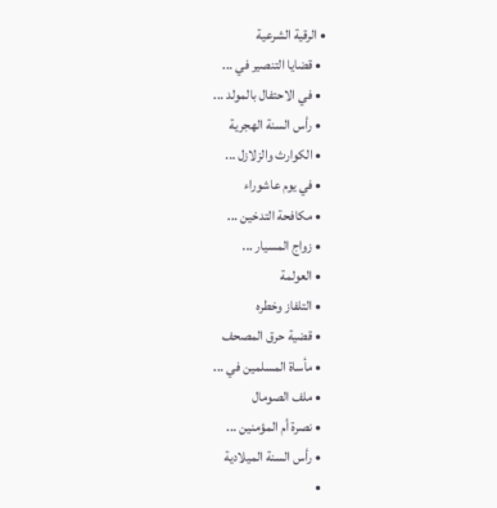• الرقية الشرعية
  • قضايا التنصير في ...
  • في الاحتفال بالمولد ...
  • رأس السنة الهجرية
  • الكوارث والزلازل ...
  • في يوم عاشوراء
  • مكافحة التدخين ...
  • زواج المسيار ...
  • العولمة
  • التلفاز وخطره
  • قضية حرق المصحف
  • مأساة المسلمين في ...
  • ملف الصومال
  • نصرة أم المؤمنين ...
  • رأس السنة الميلادية
  •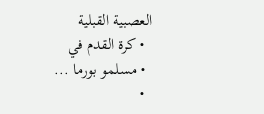العصبية القبلية
  • كرة القدم في
  • مسلمو بورما ...
  •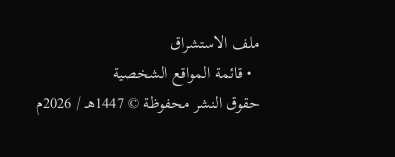ملف الاستشراق
  • قائمة المواقع الشخصية
حقوق النشر محفوظة © 1447هـ / 2026م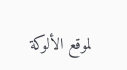لموقع الألوكة